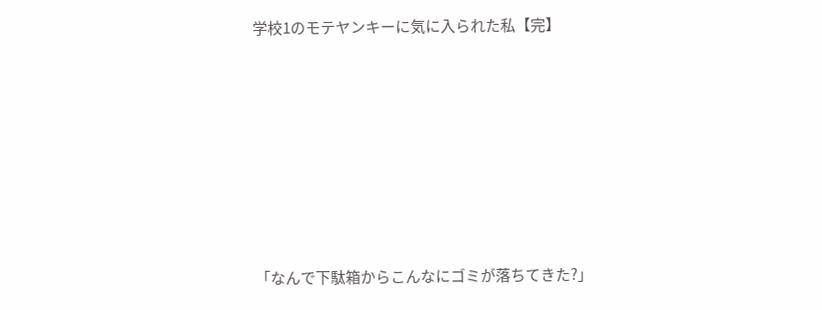学校1のモテヤンキーに気に入られた私【完】









「なんで下駄箱からこんなにゴミが落ちてきた?」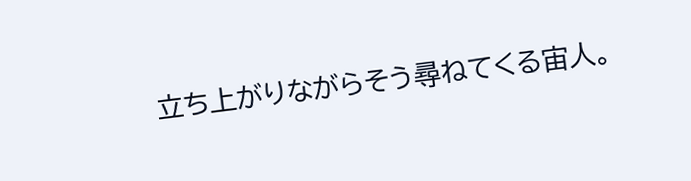立ち上がりながらそう尋ねてくる宙人。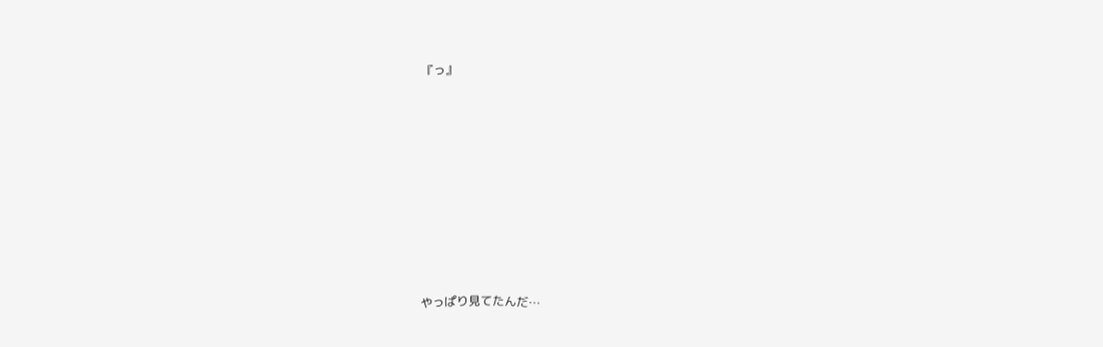『っ』








やっぱり見てたんだ…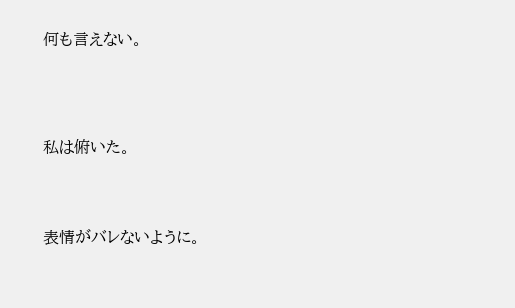何も言えない。





私は俯いた。




表情がバレないように。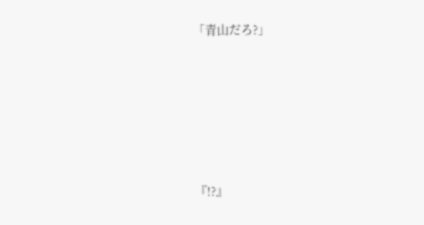「青山だろ?」









『!?』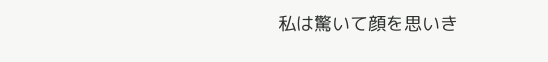私は驚いて顔を思いき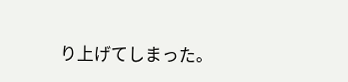り上げてしまった。